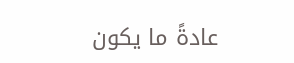عادةً ما يكون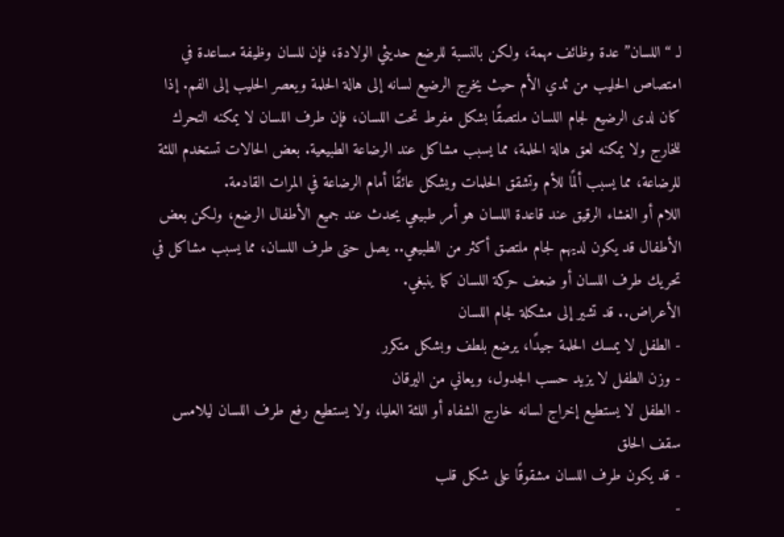لـ “اللسان” عدة وظائف مهمة، ولكن بالنسبة للرضع حديثي الولادة، فإن للسان وظيفة مساعدة في امتصاص الحليب من ثدي الأم حيث يخرج الرضيع لسانه إلى هالة الحلمة ويعصر الحليب إلى الفم. إذا كان لدى الرضيع لجام اللسان ملتصقًا بشكل مفرط تحت اللسان، فإن طرف اللسان لا يمكنه التحرك للخارج ولا يمكنه لعق هالة الحلمة، مما يسبب مشاكل عند الرضاعة الطبيعية. بعض الحالات تستخدم اللثة للرضاعة، مما يسبب ألمًا للأم وتشقق الحلمات ويشكل عائقًا أمام الرضاعة في المرات القادمة.
اللام أو الغشاء الرقيق عند قاعدة اللسان هو أمر طبيعي يحدث عند جميع الأطفال الرضع، ولكن بعض الأطفال قد يكون لديهم لجام ملتصق أكثر من الطبيعي.. يصل حتى طرف اللسان، مما يسبب مشاكل في تحريك طرف اللسان أو ضعف حركة اللسان كما ينبغي.
الأعراض.. قد تشير إلى مشكلة لجام اللسان
- الطفل لا يمسك الحلمة جيدًا، يرضع بلطف وبشكل متكرر
- وزن الطفل لا يزيد حسب الجدول، ويعاني من اليرقان
- الطفل لا يستطيع إخراج لسانه خارج الشفاه أو اللثة العليا، ولا يستطيع رفع طرف اللسان ليلامس سقف الحلق
- قد يكون طرف اللسان مشقوقًا على شكل قلب
-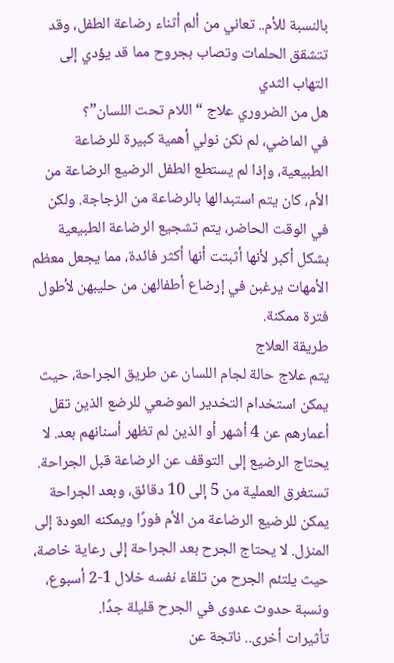بالنسبة للأم.. تعاني من ألم أثناء رضاعة الطفل، وقد تتشقق الحلمات وتصاب بجروح مما قد يؤدي إلى التهاب الثدي
هل من الضروري علاج “اللام تحت اللسان”؟
في الماضي، لم نكن نولي أهمية كبيرة للرضاعة الطبيعية، وإذا لم يستطع الطفل الرضيع الرضاعة من الأم، كان يتم استبدالها بالرضاعة من الزجاجة. ولكن في الوقت الحاضر، يتم تشجيع الرضاعة الطبيعية بشكل أكبر لأنها أثبتت أنها أكثر فائدة، مما يجعل معظم الأمهات يرغبن في إرضاع أطفالهن من حليبهن لأطول فترة ممكنة.
طريقة العلاج
يتم علاج حالة لجام اللسان عن طريق الجراحة، حيث يمكن استخدام التخدير الموضعي للرضع الذين تقل أعمارهم عن 4 أشهر أو الذين لم تظهر أسنانهم بعد. لا يحتاج الرضيع إلى التوقف عن الرضاعة قبل الجراحة. تستغرق العملية من 5 إلى 10 دقائق، وبعد الجراحة يمكن للرضيع الرضاعة من الأم فورًا ويمكنه العودة إلى المنزل. لا يحتاج الجرح بعد الجراحة إلى رعاية خاصة، حيث يلتئم الجرح من تلقاء نفسه خلال 1-2 أسبوع، ونسبة حدوث عدوى في الجرح قليلة جدًا.
تأثيرات أخرى.. ناتجة عن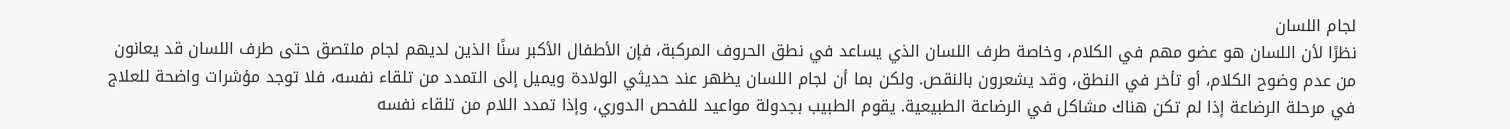لجام اللسان
نظرًا لأن اللسان هو عضو مهم في الكلام، وخاصة طرف اللسان الذي يساعد في نطق الحروف المركبة، فإن الأطفال الأكبر سنًا الذين لديهم لجام ملتصق حتى طرف اللسان قد يعانون من عدم وضوح الكلام، أو تأخر في النطق، وقد يشعرون بالنقص. ولكن بما أن لجام اللسان يظهر عند حديثي الولادة ويميل إلى التمدد من تلقاء نفسه، فلا توجد مؤشرات واضحة للعلاج في مرحلة الرضاعة إذا لم تكن هناك مشاكل في الرضاعة الطبيعية. يقوم الطبيب بجدولة مواعيد للفحص الدوري، وإذا تمدد اللام من تلقاء نفسه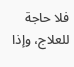فلا حاجة للعلاج، وإذا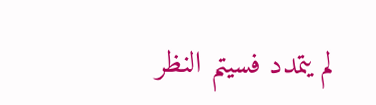لم يتمدد فسيتم النظر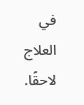في العلاج لاحقًا.